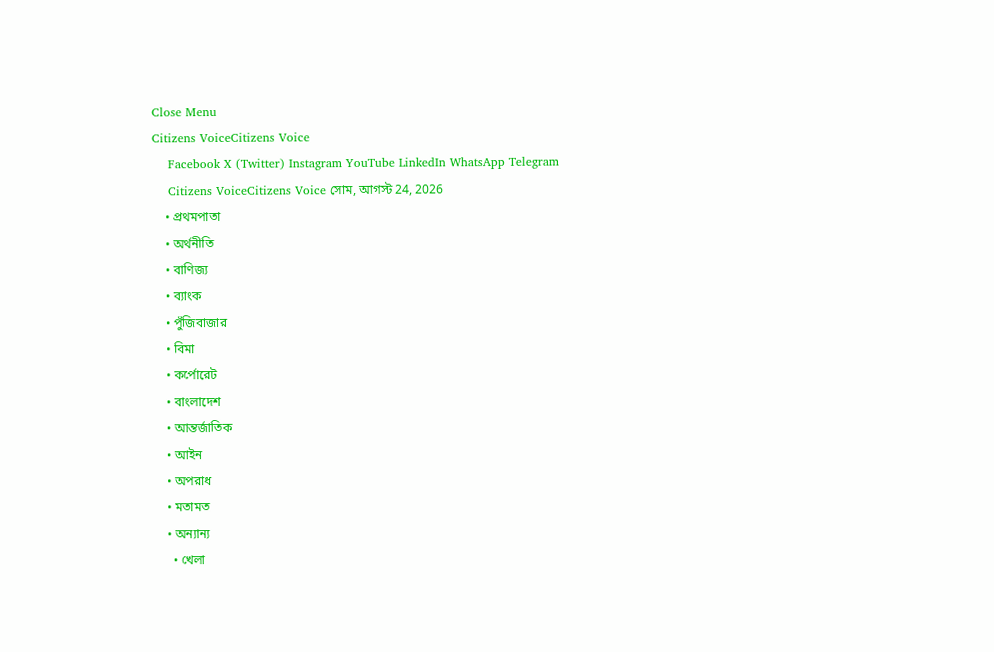Close Menu
Citizens VoiceCitizens Voice
    Facebook X (Twitter) Instagram YouTube LinkedIn WhatsApp Telegram
    Citizens VoiceCitizens Voice সোম, আগস্ট 24, 2026
    • প্রথমপাতা
    • অর্থনীতি
    • বাণিজ্য
    • ব্যাংক
    • পুঁজিবাজার
    • বিমা
    • কর্পোরেট
    • বাংলাদেশ
    • আন্তর্জাতিক
    • আইন
    • অপরাধ
    • মতামত
    • অন্যান্য
      • খেলা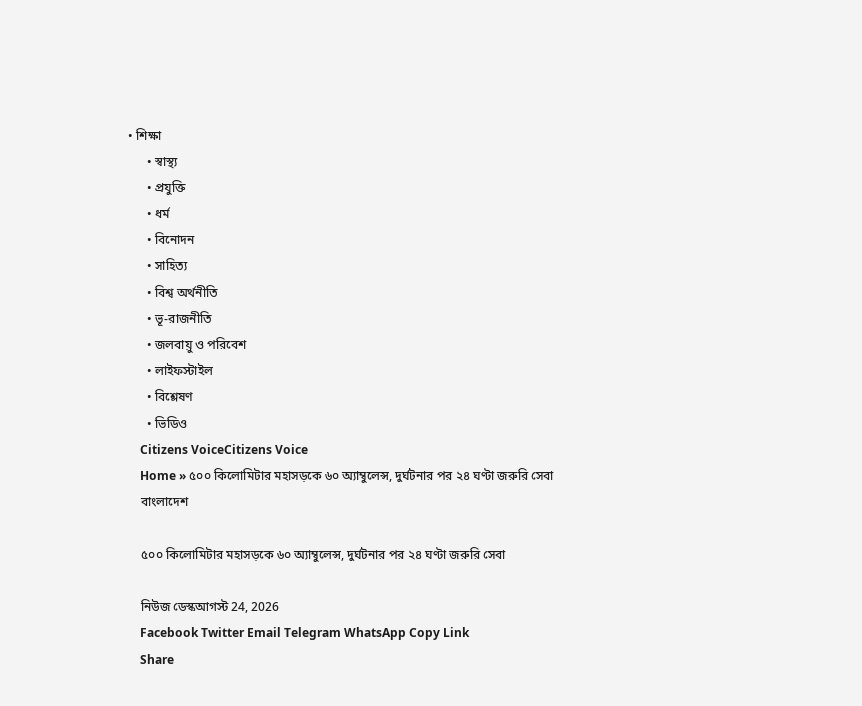• শিক্ষা
      • স্বাস্থ্য
      • প্রযুক্তি
      • ধর্ম
      • বিনোদন
      • সাহিত্য
      • বিশ্ব অর্থনীতি
      • ভূ-রাজনীতি
      • জলবায়ু ও পরিবেশ
      • লাইফস্টাইল
      • বিশ্লেষণ
      • ভিডিও
    Citizens VoiceCitizens Voice
    Home » ৫০০ কিলোমিটার মহাসড়কে ৬০ অ্যাম্বুলেন্স, দুর্ঘটনার পর ২৪ ঘণ্টা জরুরি সেবা
    বাংলাদেশ

    ৫০০ কিলোমিটার মহাসড়কে ৬০ অ্যাম্বুলেন্স, দুর্ঘটনার পর ২৪ ঘণ্টা জরুরি সেবা

    নিউজ ডেস্কআগস্ট 24, 2026
    Facebook Twitter Email Telegram WhatsApp Copy Link
    Share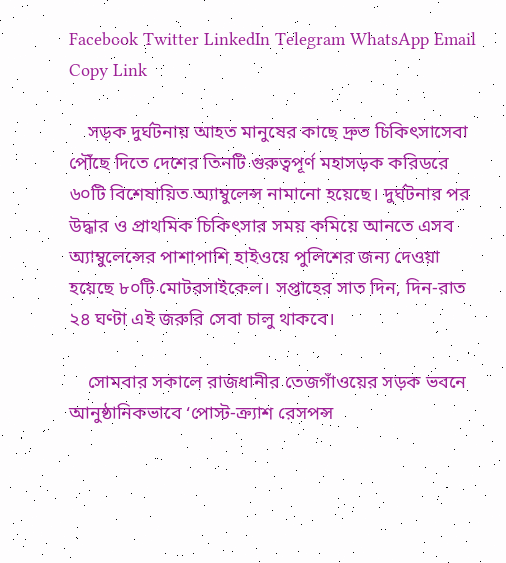Facebook Twitter LinkedIn Telegram WhatsApp Email Copy Link

    সড়ক দুর্ঘটনায় আহত মানুষের কাছে দ্রুত চিকিৎসাসেবা পৌঁছে দিতে দেশের তিনটি গুরুত্বপূর্ণ মহাসড়ক করিডরে ৬০টি বিশেষায়িত অ্যাম্বুলেন্স নামানো হয়েছে। দুর্ঘটনার পর উদ্ধার ও প্রাথমিক চিকিৎসার সময় কমিয়ে আনতে এসব অ্যাম্বুলেন্সের পাশাপাশি হাইওয়ে পুলিশের জন্য দেওয়া হয়েছে ৮০টি মোটরসাইকেল। সপ্তাহের সাত দিন, দিন-রাত ২৪ ঘণ্টা এই জরুরি সেবা চালু থাকবে।

    সোমবার সকালে রাজধানীর তেজগাঁওয়ের সড়ক ভবনে আনুষ্ঠানিকভাবে ‘পোস্ট-ক্র্যাশ রেসপন্স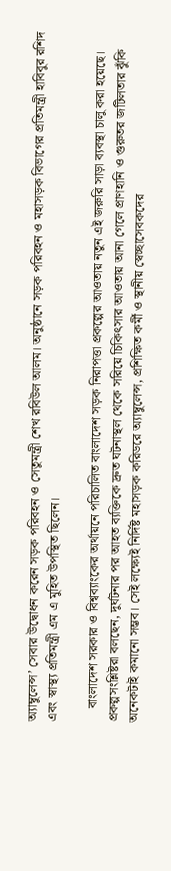অ্যাম্বুলেন্স’ সেবার উদ্বোধন করেন সড়ক পরিবহন ও সেতুমন্ত্রী শেখ রবিউল আলম। অনুষ্ঠানে সড়ক পরিবহন ও মহাসড়ক বিভাগের প্রতিমন্ত্রী হাবিবুর রশিদ এবং স্বাস্থ্য প্রতিমন্ত্রী এম এ মুহিত উপস্থিত ছিলেন।

    বাংলাদেশ সরকার ও বিশ্বব্যাংকের অর্থায়নে পরিচালিত বাংলাদেশ সড়ক নিরাপত্তা প্রকল্পের আওতায় নতুন এই জরুরি সাড়া ব্যবস্থা চালু করা হয়েছে। প্রকল্পসংশ্লিষ্টরা বলছেন, দুর্ঘটনার পর আহত ব্যক্তিকে দ্রুত ঘটনাস্থল থেকে সরিয়ে চিকিৎসার আওতায় আনা গেলে প্রাণহানি ও গুরুতর জটিলতার ঝুঁকি অনেকটাই কমানো সম্ভব। সেই লক্ষ্যেই নির্দিষ্ট মহাসড়ক করিডরে অ্যাম্বুলেন্স, প্রশিক্ষিত কর্মী ও স্থানীয় স্বেচ্ছাসেবকদের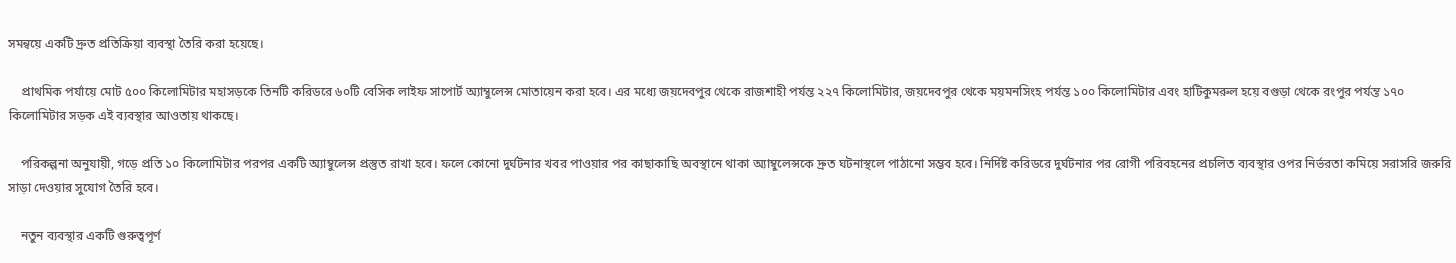সমন্বয়ে একটি দ্রুত প্রতিক্রিয়া ব্যবস্থা তৈরি করা হয়েছে।

    প্রাথমিক পর্যায়ে মোট ৫০০ কিলোমিটার মহাসড়কে তিনটি করিডরে ৬০টি বেসিক লাইফ সাপোর্ট অ্যাম্বুলেন্স মোতায়েন করা হবে। এর মধ্যে জয়দেবপুর থেকে রাজশাহী পর্যন্ত ২২৭ কিলোমিটার, জয়দেবপুর থেকে ময়মনসিংহ পর্যন্ত ১০০ কিলোমিটার এবং হাটিকুমরুল হয়ে বগুড়া থেকে রংপুর পর্যন্ত ১৭০ কিলোমিটার সড়ক এই ব্যবস্থার আওতায় থাকছে।

    পরিকল্পনা অনুযায়ী, গড়ে প্রতি ১০ কিলোমিটার পরপর একটি অ্যাম্বুলেন্স প্রস্তুত রাখা হবে। ফলে কোনো দুর্ঘটনার খবর পাওয়ার পর কাছাকাছি অবস্থানে থাকা অ্যাম্বুলেন্সকে দ্রুত ঘটনাস্থলে পাঠানো সম্ভব হবে। নির্দিষ্ট করিডরে দুর্ঘটনার পর রোগী পরিবহনের প্রচলিত ব্যবস্থার ওপর নির্ভরতা কমিয়ে সরাসরি জরুরি সাড়া দেওয়ার সুযোগ তৈরি হবে।

    নতুন ব্যবস্থার একটি গুরুত্বপূর্ণ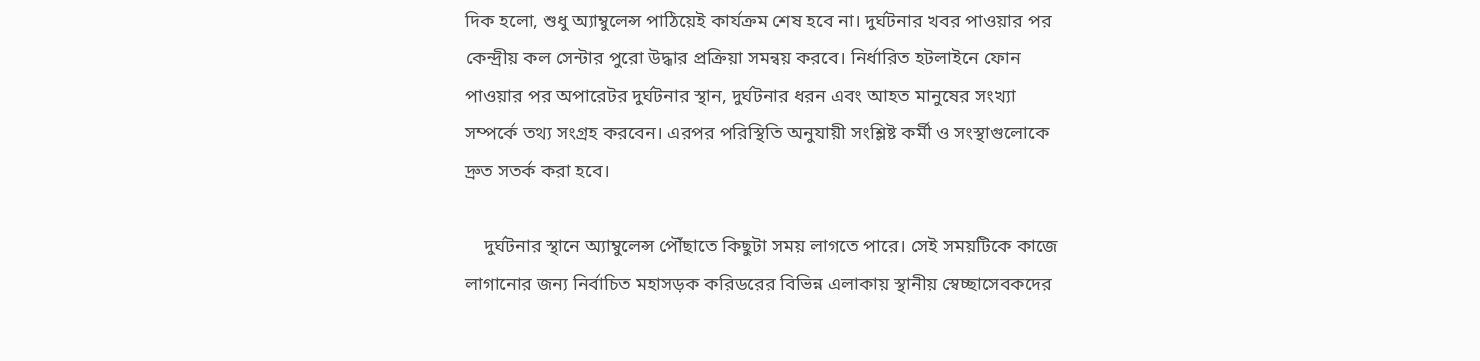দিক হলো, শুধু অ্যাম্বুলেন্স পাঠিয়েই কার্যক্রম শেষ হবে না। দুর্ঘটনার খবর পাওয়ার পর কেন্দ্রীয় কল সেন্টার পুরো উদ্ধার প্রক্রিয়া সমন্বয় করবে। নির্ধারিত হটলাইনে ফোন পাওয়ার পর অপারেটর দুর্ঘটনার স্থান, দুর্ঘটনার ধরন এবং আহত মানুষের সংখ্যা সম্পর্কে তথ্য সংগ্রহ করবেন। এরপর পরিস্থিতি অনুযায়ী সংশ্লিষ্ট কর্মী ও সংস্থাগুলোকে দ্রুত সতর্ক করা হবে।

    দুর্ঘটনার স্থানে অ্যাম্বুলেন্স পৌঁছাতে কিছুটা সময় লাগতে পারে। সেই সময়টিকে কাজে লাগানোর জন্য নির্বাচিত মহাসড়ক করিডরের বিভিন্ন এলাকায় স্থানীয় স্বেচ্ছাসেবকদের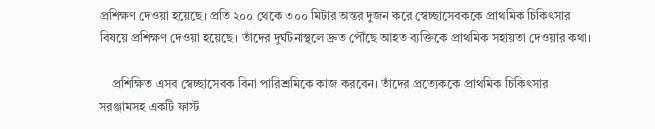প্রশিক্ষণ দেওয়া হয়েছে। প্রতি ২০০ থেকে ৩০০ মিটার অন্তর দুজন করে স্বেচ্ছাসেবককে প্রাথমিক চিকিৎসার বিষয়ে প্রশিক্ষণ দেওয়া হয়েছে। তাঁদের দুর্ঘটনাস্থলে দ্রুত পৌঁছে আহত ব্যক্তিকে প্রাথমিক সহায়তা দেওয়ার কথা।

    প্রশিক্ষিত এসব স্বেচ্ছাসেবক বিনা পারিশ্রমিকে কাজ করবেন। তাঁদের প্রত্যেককে প্রাথমিক চিকিৎসার সরঞ্জামসহ একটি ফার্স্ট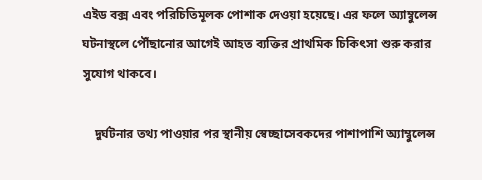এইড বক্স এবং পরিচিতিমূলক পোশাক দেওয়া হয়েছে। এর ফলে অ্যাম্বুলেন্স ঘটনাস্থলে পৌঁছানোর আগেই আহত ব্যক্তির প্রাথমিক চিকিৎসা শুরু করার সুযোগ থাকবে।

    দুর্ঘটনার তথ্য পাওয়ার পর স্থানীয় স্বেচ্ছাসেবকদের পাশাপাশি অ্যাম্বুলেন্স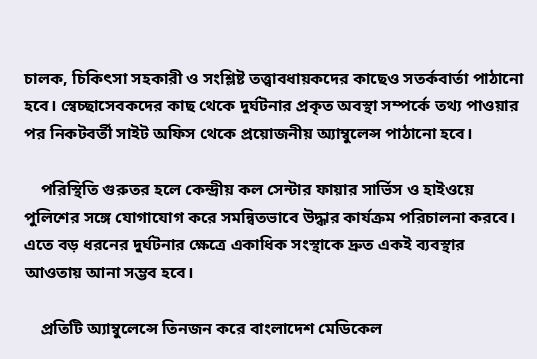চালক, চিকিৎসা সহকারী ও সংশ্লিষ্ট তত্ত্বাবধায়কদের কাছেও সতর্কবার্তা পাঠানো হবে। স্বেচ্ছাসেবকদের কাছ থেকে দুর্ঘটনার প্রকৃত অবস্থা সম্পর্কে তথ্য পাওয়ার পর নিকটবর্তী সাইট অফিস থেকে প্রয়োজনীয় অ্যাম্বুলেন্স পাঠানো হবে।

    পরিস্থিতি গুরুতর হলে কেন্দ্রীয় কল সেন্টার ফায়ার সার্ভিস ও হাইওয়ে পুলিশের সঙ্গে যোগাযোগ করে সমন্বিতভাবে উদ্ধার কার্যক্রম পরিচালনা করবে। এতে বড় ধরনের দুর্ঘটনার ক্ষেত্রে একাধিক সংস্থাকে দ্রুত একই ব্যবস্থার আওতায় আনা সম্ভব হবে।

    প্রতিটি অ্যাম্বুলেন্সে তিনজন করে বাংলাদেশ মেডিকেল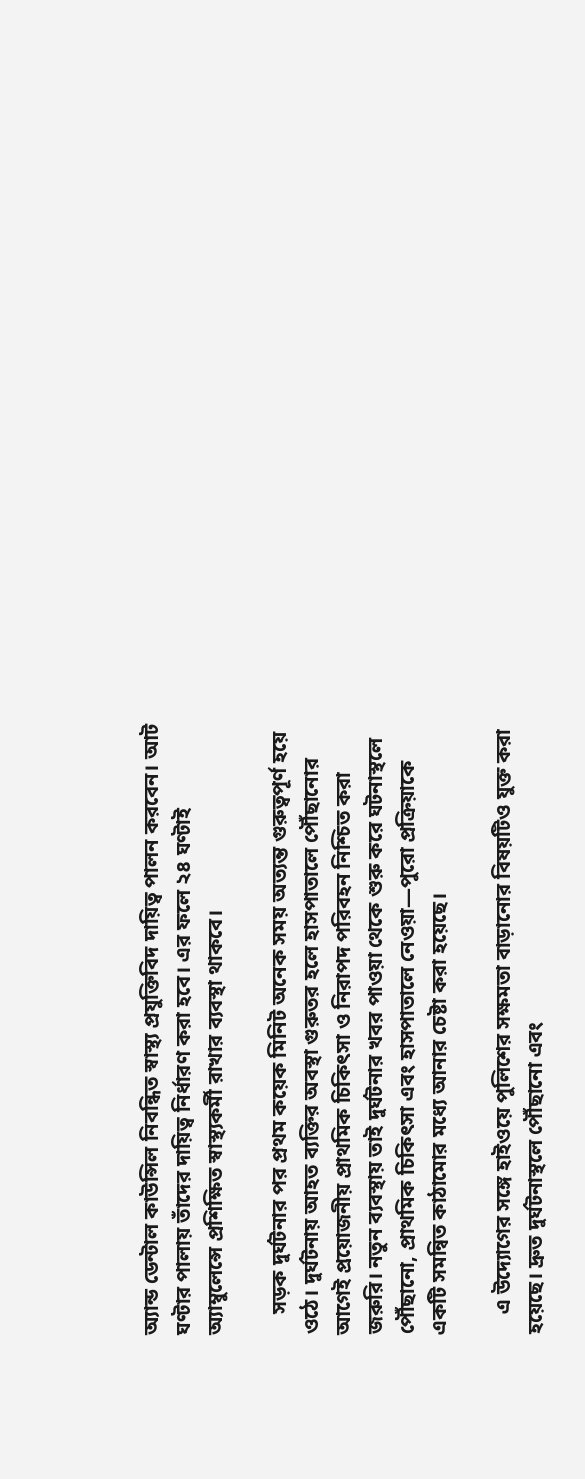অ্যান্ড ডেন্টাল কাউন্সিল নিবন্ধিত স্বাস্থ্য প্রযুক্তিবিদ দায়িত্ব পালন করবেন। আট ঘণ্টার পালায় তাঁদের দায়িত্ব নির্ধারণ করা হবে। এর ফলে ২৪ ঘণ্টাই অ্যাম্বুলেন্সে প্রশিক্ষিত স্বাস্থ্যকর্মী রাখার ব্যবস্থা থাকবে।

    সড়ক দুর্ঘটনার পর প্রথম কয়েক মিনিট অনেক সময় অত্যন্ত গুরুত্বপূর্ণ হয়ে ওঠে। দুর্ঘটনায় আহত ব্যক্তির অবস্থা গুরুতর হলে হাসপাতালে পৌঁছানোর আগেই প্রয়োজনীয় প্রাথমিক চিকিৎসা ও নিরাপদ পরিবহন নিশ্চিত করা জরুরি। নতুন ব্যবস্থায় তাই দুর্ঘটনার খবর পাওয়া থেকে শুরু করে ঘটনাস্থলে পৌঁছানো, প্রাথমিক চিকিৎসা এবং হাসপাতালে নেওয়া—পুরো প্রক্রিয়াকে একটি সমন্বিত কাঠামোর মধ্যে আনার চেষ্টা করা হয়েছে।

    এ উদ্যোগের সঙ্গে হাইওয়ে পুলিশের সক্ষমতা বাড়ানোর বিষয়টিও যুক্ত করা হয়েছে। দ্রুত দুর্ঘটনাস্থলে পৌঁছানো এবং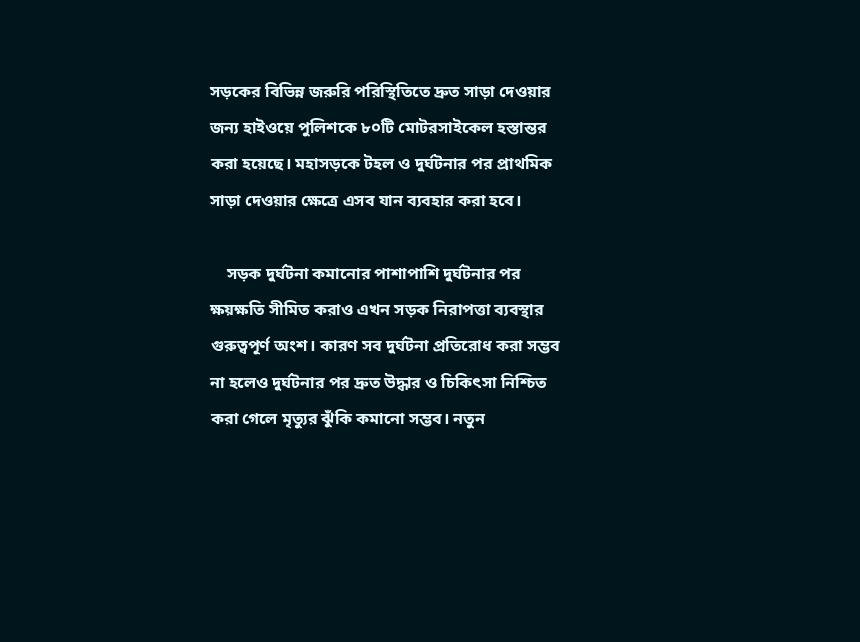সড়কের বিভিন্ন জরুরি পরিস্থিতিতে দ্রুত সাড়া দেওয়ার জন্য হাইওয়ে পুলিশকে ৮০টি মোটরসাইকেল হস্তান্তর করা হয়েছে। মহাসড়কে টহল ও দুর্ঘটনার পর প্রাথমিক সাড়া দেওয়ার ক্ষেত্রে এসব যান ব্যবহার করা হবে।

    সড়ক দুর্ঘটনা কমানোর পাশাপাশি দুর্ঘটনার পর ক্ষয়ক্ষতি সীমিত করাও এখন সড়ক নিরাপত্তা ব্যবস্থার গুরুত্বপূর্ণ অংশ। কারণ সব দুর্ঘটনা প্রতিরোধ করা সম্ভব না হলেও দুর্ঘটনার পর দ্রুত উদ্ধার ও চিকিৎসা নিশ্চিত করা গেলে মৃত্যুর ঝুঁকি কমানো সম্ভব। নতুন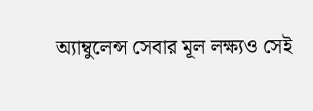অ্যাম্বুলেন্স সেবার মূল লক্ষ্যও সেই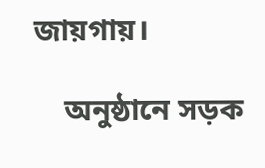জায়গায়।

    অনুষ্ঠানে সড়ক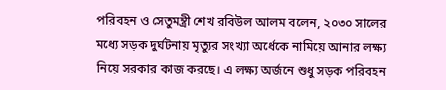পরিবহন ও সেতুমন্ত্রী শেখ রবিউল আলম বলেন, ২০৩০ সালের মধ্যে সড়ক দুর্ঘটনায় মৃত্যুর সংখ্যা অর্ধেকে নামিয়ে আনার লক্ষ্য নিয়ে সরকার কাজ করছে। এ লক্ষ্য অর্জনে শুধু সড়ক পরিবহন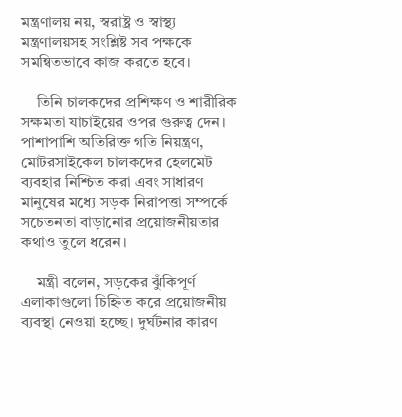মন্ত্রণালয় নয়, স্বরাষ্ট্র ও স্বাস্থ্য মন্ত্রণালয়সহ সংশ্লিষ্ট সব পক্ষকে সমন্বিতভাবে কাজ করতে হবে।

    তিনি চালকদের প্রশিক্ষণ ও শারীরিক সক্ষমতা যাচাইয়ের ওপর গুরুত্ব দেন। পাশাপাশি অতিরিক্ত গতি নিয়ন্ত্রণ, মোটরসাইকেল চালকদের হেলমেট ব্যবহার নিশ্চিত করা এবং সাধারণ মানুষের মধ্যে সড়ক নিরাপত্তা সম্পর্কে সচেতনতা বাড়ানোর প্রয়োজনীয়তার কথাও তুলে ধরেন।

    মন্ত্রী বলেন, সড়কের ঝুঁকিপূর্ণ এলাকাগুলো চিহ্নিত করে প্রয়োজনীয় ব্যবস্থা নেওয়া হচ্ছে। দুর্ঘটনার কারণ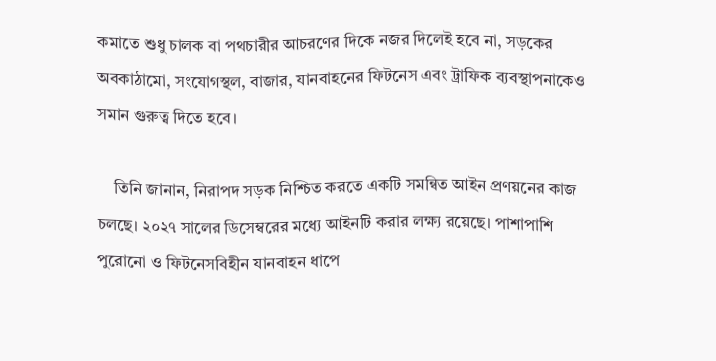কমাতে শুধু চালক বা পথচারীর আচরণের দিকে নজর দিলেই হবে না, সড়কের অবকাঠামো, সংযোগস্থল, বাজার, যানবাহনের ফিটনেস এবং ট্রাফিক ব্যবস্থাপনাকেও সমান গুরুত্ব দিতে হবে।

    তিনি জানান, নিরাপদ সড়ক নিশ্চিত করতে একটি সমন্বিত আইন প্রণয়নের কাজ চলছে। ২০২৭ সালের ডিসেম্বরের মধ্যে আইনটি করার লক্ষ্য রয়েছে। পাশাপাশি পুরোনো ও ফিটনেসবিহীন যানবাহন ধাপে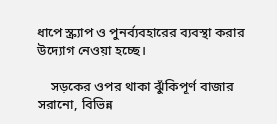ধাপে স্ক্র্যাপ ও পুনর্ব্যবহারের ব্যবস্থা করার উদ্যোগ নেওয়া হচ্ছে।

    সড়কের ওপর থাকা ঝুঁকিপূর্ণ বাজার সরানো, বিভিন্ন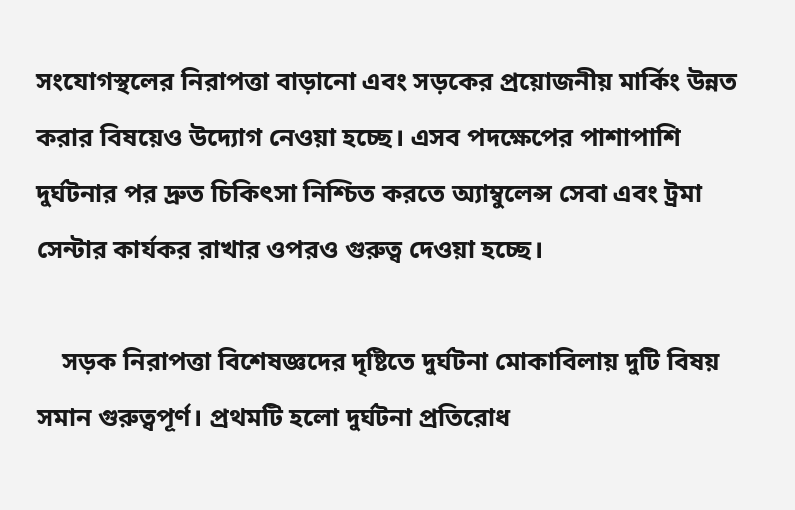সংযোগস্থলের নিরাপত্তা বাড়ানো এবং সড়কের প্রয়োজনীয় মার্কিং উন্নত করার বিষয়েও উদ্যোগ নেওয়া হচ্ছে। এসব পদক্ষেপের পাশাপাশি দুর্ঘটনার পর দ্রুত চিকিৎসা নিশ্চিত করতে অ্যাম্বুলেন্স সেবা এবং ট্রমা সেন্টার কার্যকর রাখার ওপরও গুরুত্ব দেওয়া হচ্ছে।

    সড়ক নিরাপত্তা বিশেষজ্ঞদের দৃষ্টিতে দুর্ঘটনা মোকাবিলায় দুটি বিষয় সমান গুরুত্বপূর্ণ। প্রথমটি হলো দুর্ঘটনা প্রতিরোধ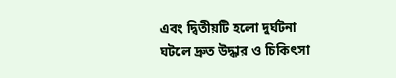এবং দ্বিতীয়টি হলো দুর্ঘটনা ঘটলে দ্রুত উদ্ধার ও চিকিৎসা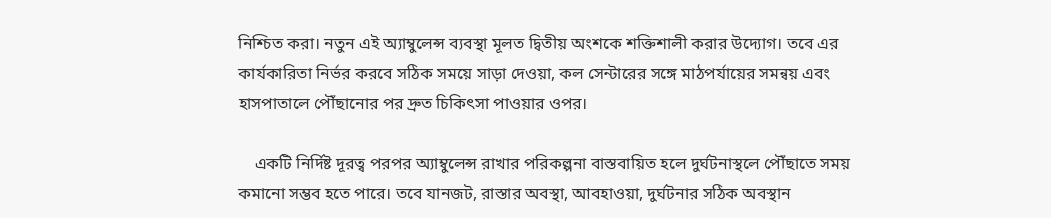নিশ্চিত করা। নতুন এই অ্যাম্বুলেন্স ব্যবস্থা মূলত দ্বিতীয় অংশকে শক্তিশালী করার উদ্যোগ। তবে এর কার্যকারিতা নির্ভর করবে সঠিক সময়ে সাড়া দেওয়া, কল সেন্টারের সঙ্গে মাঠপর্যায়ের সমন্বয় এবং হাসপাতালে পৌঁছানোর পর দ্রুত চিকিৎসা পাওয়ার ওপর।

    একটি নির্দিষ্ট দূরত্ব পরপর অ্যাম্বুলেন্স রাখার পরিকল্পনা বাস্তবায়িত হলে দুর্ঘটনাস্থলে পৌঁছাতে সময় কমানো সম্ভব হতে পারে। তবে যানজট, রাস্তার অবস্থা, আবহাওয়া, দুর্ঘটনার সঠিক অবস্থান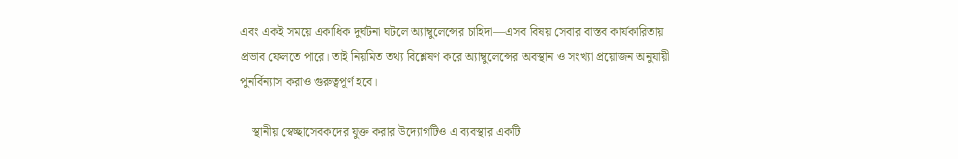এবং একই সময়ে একাধিক দুর্ঘটনা ঘটলে অ্যাম্বুলেন্সের চাহিদা—এসব বিষয় সেবার বাস্তব কার্যকারিতায় প্রভাব ফেলতে পারে। তাই নিয়মিত তথ্য বিশ্লেষণ করে অ্যাম্বুলেন্সের অবস্থান ও সংখ্যা প্রয়োজন অনুযায়ী পুনর্বিন্যাস করাও গুরুত্বপূর্ণ হবে।

    স্থানীয় স্বেচ্ছাসেবকদের যুক্ত করার উদ্যোগটিও এ ব্যবস্থার একটি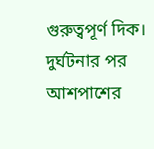গুরুত্বপূর্ণ দিক। দুর্ঘটনার পর আশপাশের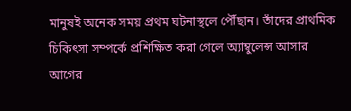মানুষই অনেক সময় প্রথম ঘটনাস্থলে পৌঁছান। তাঁদের প্রাথমিক চিকিৎসা সম্পর্কে প্রশিক্ষিত করা গেলে অ্যাম্বুলেন্স আসার আগের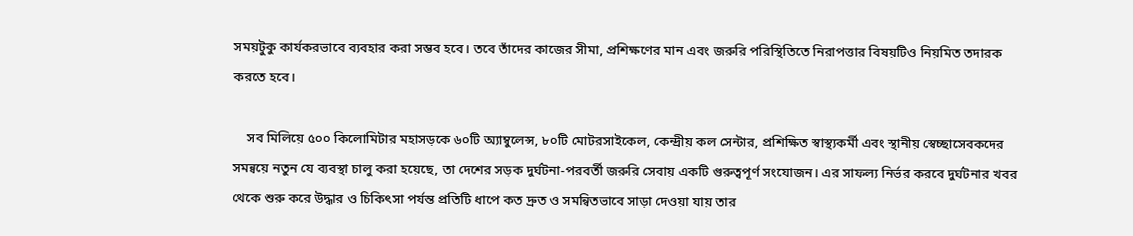সময়টুকু কার্যকরভাবে ব্যবহার করা সম্ভব হবে। তবে তাঁদের কাজের সীমা, প্রশিক্ষণের মান এবং জরুরি পরিস্থিতিতে নিরাপত্তার বিষয়টিও নিয়মিত তদারক করতে হবে।

    সব মিলিয়ে ৫০০ কিলোমিটার মহাসড়কে ৬০টি অ্যাম্বুলেন্স, ৮০টি মোটরসাইকেল, কেন্দ্রীয় কল সেন্টার, প্রশিক্ষিত স্বাস্থ্যকর্মী এবং স্থানীয় স্বেচ্ছাসেবকদের সমন্বয়ে নতুন যে ব্যবস্থা চালু করা হয়েছে, তা দেশের সড়ক দুর্ঘটনা-পরবর্তী জরুরি সেবায় একটি গুরুত্বপূর্ণ সংযোজন। এর সাফল্য নির্ভর করবে দুর্ঘটনার খবর থেকে শুরু করে উদ্ধার ও চিকিৎসা পর্যন্ত প্রতিটি ধাপে কত দ্রুত ও সমন্বিতভাবে সাড়া দেওয়া যায় তার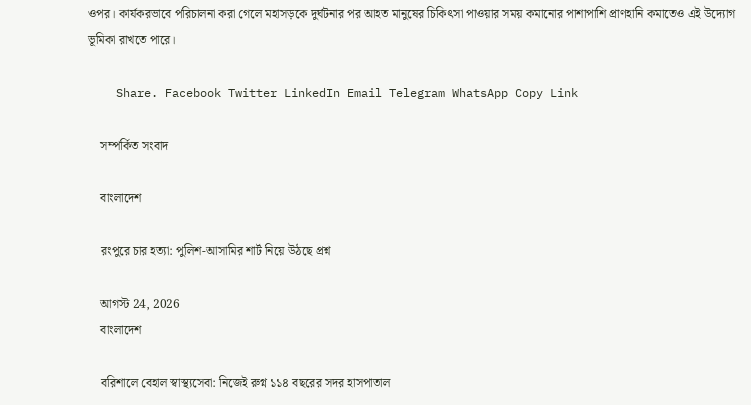ওপর। কার্যকরভাবে পরিচালনা করা গেলে মহাসড়কে দুর্ঘটনার পর আহত মানুষের চিকিৎসা পাওয়ার সময় কমানোর পাশাপাশি প্রাণহানি কমাতেও এই উদ্যোগ ভূমিকা রাখতে পারে।

    Share. Facebook Twitter LinkedIn Email Telegram WhatsApp Copy Link

    সম্পর্কিত সংবাদ

    বাংলাদেশ

    রংপুরে চার হত্যা: পুলিশ-আসামির শার্ট নিয়ে উঠছে প্রশ্ন

    আগস্ট 24, 2026
    বাংলাদেশ

    বরিশালে বেহাল স্বাস্থ্যসেবা: নিজেই রুগ্ন ১১৪ বছরের সদর হাসপাতাল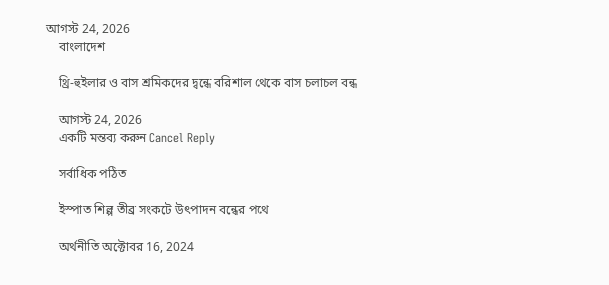আগস্ট 24, 2026
    বাংলাদেশ

    থ্রি-হুইলার ও বাস শ্রমিকদের দ্বন্ধে বরিশাল থেকে বাস চলাচল বন্ধ

    আগস্ট 24, 2026
    একটি মন্তব্য করুন Cancel Reply

    সর্বাধিক পঠিত

    ইস্পাত শিল্প তীব্র সংকটে উৎপাদন বন্ধের পথে

    অর্থনীতি অক্টোবর 16, 2024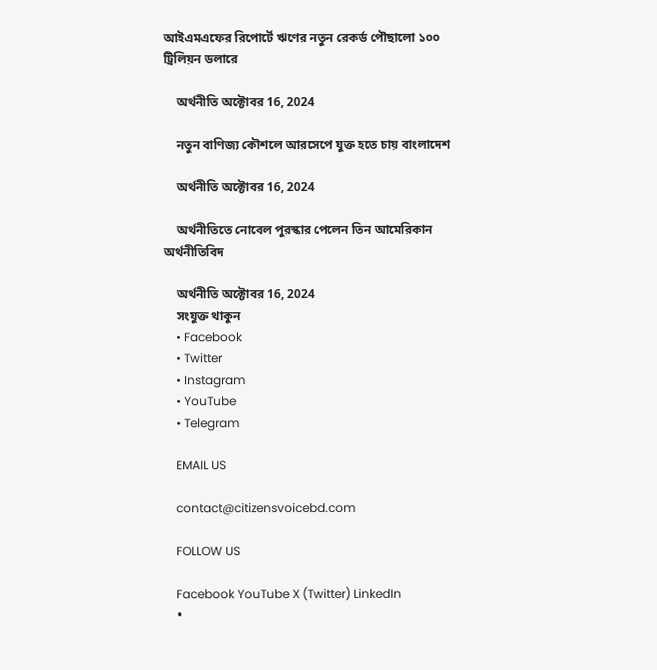আইএমএফের রিপোর্টে ঋণের নতুন রেকর্ড পৌছালো ১০০ ট্রিলিয়ন ডলারে

    অর্থনীতি অক্টোবর 16, 2024

    নতুন বাণিজ্য কৌশলে আরসেপে যুক্ত হতে চায় বাংলাদেশ

    অর্থনীতি অক্টোবর 16, 2024

    অর্থনীতিতে নোবেল পুরস্কার পেলেন তিন আমেরিকান অর্থনীতিবিদ

    অর্থনীতি অক্টোবর 16, 2024
    সংযুক্ত থাকুন
    • Facebook
    • Twitter
    • Instagram
    • YouTube
    • Telegram

    EMAIL US

    contact@citizensvoicebd.com

    FOLLOW US

    Facebook YouTube X (Twitter) LinkedIn
    •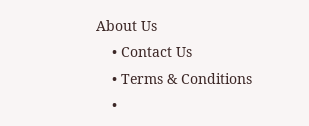About Us
    • Contact Us
    • Terms & Conditions
    •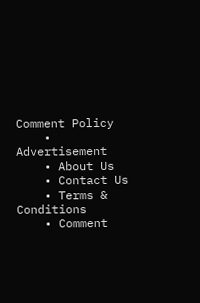Comment Policy
    • Advertisement
    • About Us
    • Contact Us
    • Terms & Conditions
    • Comment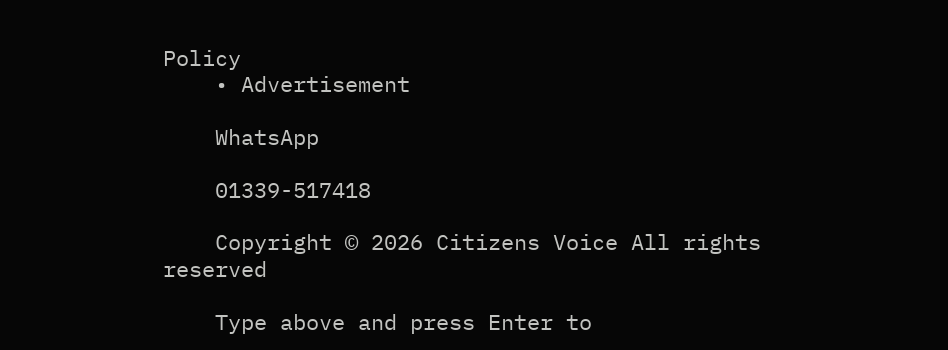Policy
    • Advertisement

    WhatsApp

    01339-517418

    Copyright © 2026 Citizens Voice All rights reserved

    Type above and press Enter to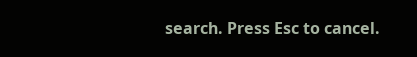search. Press Esc to cancel.